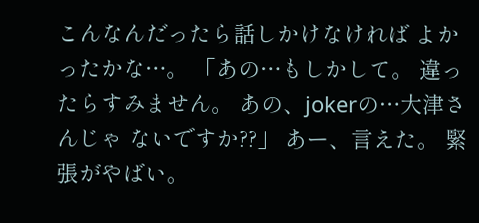こんなんだったら話しかけなければ よかったかな…。 「あの…もしかして。 違ったらすみません。 あの、jokerの…大津さんじゃ ないですか??」 あー、言えた。 緊張がやばい。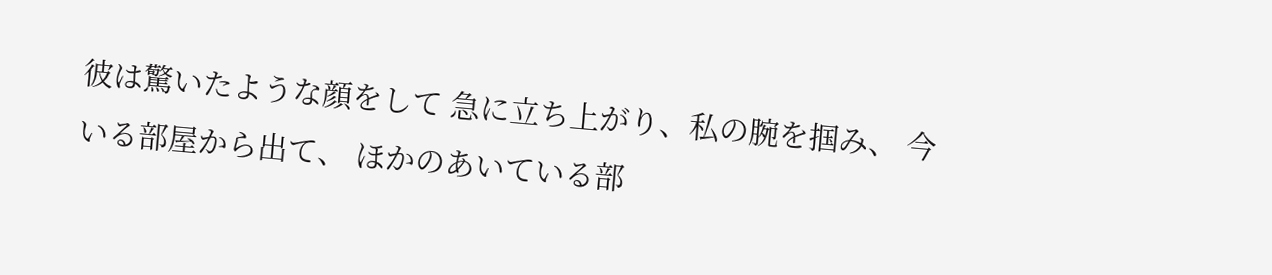彼は驚いたような顔をして 急に立ち上がり、私の腕を掴み、 今いる部屋から出て、 ほかのあいている部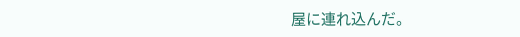屋に連れ込んだ。